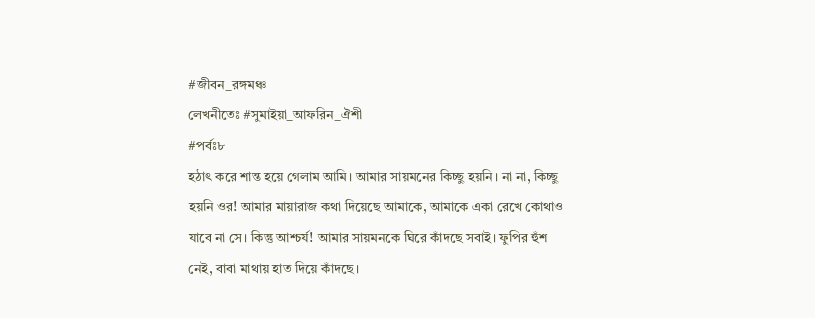#জীবন_রঙ্গমঞ্চ
লেখনীতেঃ #সুমাইয়া_আফরিন_ঐশী
#পর্বঃ৮
হঠাৎ করে শান্ত হয়ে গেলাম আমি। আমার সায়মনের কিচ্ছু হয়নি। না না, কিচ্ছু হয়নি ওর! আমার মায়ারাজ কথা দিয়েছে আমাকে, আমাকে একা রেখে কোথাও যাবে না সে। কিন্তু আশ্চর্য! আমার সায়মনকে ঘিরে কাঁদছে সবাই। ফুপির হুঁশ নেই, বাবা মাথায় হাত দিয়ে কাঁদছে।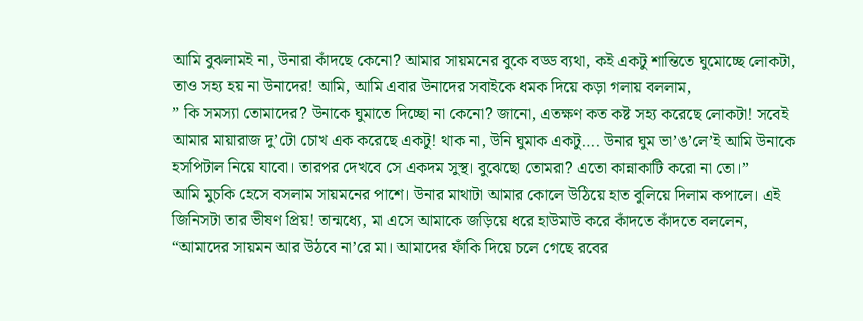আমি বুঝলামই না, উনারা কাঁদছে কেনো? আমার সায়মনের বুকে বড্ড ব্যথা, কই একটু শান্তিতে ঘুমোচ্ছে লোকটা, তাও সহ্য হয় না উনাদের! আমি, আমি এবার উনাদের সবাইকে ধমক দিয়ে কড়া গলায় বললাম,
” কি সমস্যা তোমাদের? উনাকে ঘুমাতে দিচ্ছো না কেনো? জানো, এতক্ষণ কত কষ্ট সহ্য করেছে লোকটা! সবেই আমার মায়ারাজ দু’টো চোখ এক করেছে একটু! থাক না, উনি ঘুমাক একটু…. উনার ঘুম ভা’ঙ’লে’ই আমি উনাকে হসপিটাল নিয়ে যাবো। তারপর দেখবে সে একদম সুস্থ। বুঝেছো তোমরা? এতো কান্নাকাটি করো না তো।”
আমি মুচকি হেসে বসলাম সায়মনের পাশে। উনার মাথাটা আমার কোলে উঠিয়ে হাত বুলিয়ে দিলাম কপালে। এই জিনিসটা তার ভীষণ প্রিয়! তান্মধ্যে, মা এসে আমাকে জড়িয়ে ধরে হাউমাউ করে কাঁদতে কাঁদতে বললেন,
“আমাদের সায়মন আর উঠবে না’রে মা। আমাদের ফাঁকি দিয়ে চলে গেছে রবের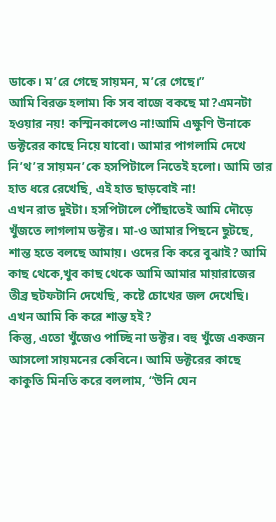ডাকে। ম’রে গেছে সায়মন, ম’রে গেছে।”
আমি বিরক্ত হলাম৷ কি সব বাজে বকছে মা?এমনটা হওয়ার নয়! কস্মিনকালেও না!আমি এক্ষুণি উনাকে ডক্টরের কাছে নিয়ে যাবো। আমার পাগলামি দেখে নি’থ’র সায়মন’কে হসপিটালে নিতেই হলো। আমি তার হাত ধরে রেখেছি, এই হাত ছাড়বোই না!
এখন রাত দুইটা। হসপিটালে পৌঁছাতেই আমি দৌড়ে খুঁজতে লাগলাম ডক্টর। মা-ও আমার পিছনে ছুটছে, শান্ত হতে বলছে আমায়। ওদের কি করে বুঝাই? আমি কাছ থেকে,খুব কাছ থেকে আমি আমার মায়ারাজের তীব্র ছটফটানি দেখেছি, কষ্টে চোখের জল দেখেছি। এখন আমি কি করে শান্ত হই?
কিন্তু, এতো খুঁজেও পাচ্ছি না ডক্টর। বহু খুঁজে একজন আসলো সায়মনের কেবিনে। আমি ডক্টরের কাছে কাকুতি মিনতি করে বললাম, “উনি যেন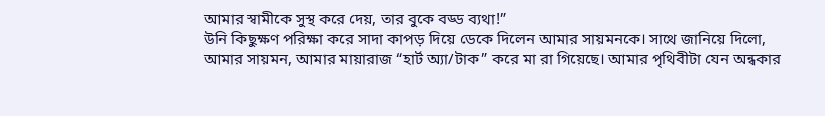আমার স্বামীকে সুস্থ করে দেয়, তার বুকে বড্ড ব্যথা!”
উনি কিছুক্ষণ পরিক্ষা করে সাদা কাপড় দিয়ে ডেকে দিলেন আমার সায়মনকে। সাথে জানিয়ে দিলো, আমার সায়মন, আমার মায়ারাজ “হার্ট অ্যা/টাক” করে মা রা গিয়েছে। আমার পৃথিবীটা যেন অন্ধকার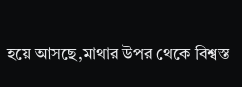হয়ে আসছে,মাথার উপর থেকে বিশ্বস্ত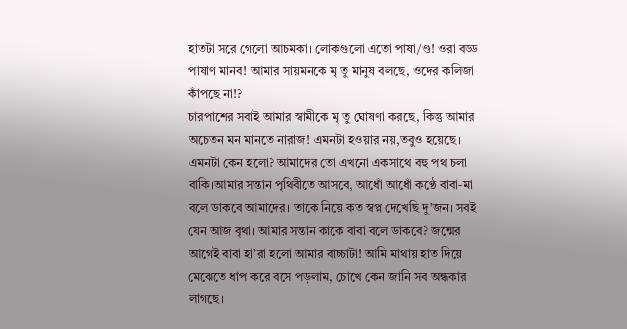হাতটা সরে গেলো আচমকা। লোকগুলো এতো পাষা/ণ্ড! ওরা বড্ড পাষাণ মানব! আমার সায়মনকে মৃ তু মানুষ বলছে, ওদের কলিজা কাঁপছে না!?
চারপাশের সবাই আমার স্বামীকে মৃ তু ঘোষণা করছে, কিন্তু আমার অচেতন মন মানতে নারাজ! এমনটা হওয়ার নয়,তবুও হয়েছে। এমনটা কেন হলো? আমাদের তো এখনো একসাথে বহু পথ চলা বাকি।আমার সন্তান পৃথিবীতে আসবে, আধোঁ আধোঁ কণ্ঠে বাবা-মা বলে ডাকবে আমাদের। তাকে নিয়ে কত স্বপ্ন দেখেছি দু’জন। সবই যেন আজ বৃথা। আমার সন্তান কাকে বাবা বলে ডাকবে? জন্মের আগেই বাবা হা’রা হলো আমার বাচ্চাটা! আমি মাথায় হাত দিয়ে মেঝেতে ধাপ করে বসে পড়লাম, চোখে কেন জানি সব অন্ধকার লাগছে।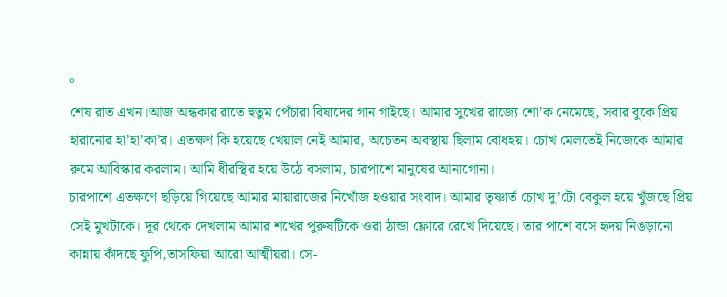°
শেষ রাত এখন।আজ অন্ধকার রাতে হুতুম পেঁচারা বিষাদের গান গাইছে। আমার সুখের রাজ্যে শো’ক নেমেছে, সবার বুকে প্রিয় হারানোর হা’হা’কা’র। এতক্ষণ কি হয়েছে খেয়াল নেই আমার, অচেতন অবস্থায় ছিলাম বোধহয়। চোখ মেলতেই নিজেকে আমার রুমে আবিস্কার করলাম। আমি ধীরস্থির হয়ে উঠে বসলাম, চারপাশে মানুষের আনাগোনা।
চারপাশে এতক্ষণে ছড়িয়ে গিয়েছে আমার মায়ারাজের নিখোঁজ হওয়ার সংবাদ। আমার তৃষ্ণার্ত চোখ দু’টো বেকুল হয়ে খুঁজছে প্রিয় সেই মুখটাকে। দূর থেকে দেখলাম আমার শখের পুরুষটিকে ওরা ঠান্ডা ফ্লোরে রেখে দিয়েছে। তার পাশে বসে হৃদয় নিঙড়ানো কান্নায় কাঁদছে ফুপি,তাসফিয়া আরো আত্মীয়রা। সে-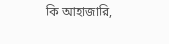কি আহাজারি,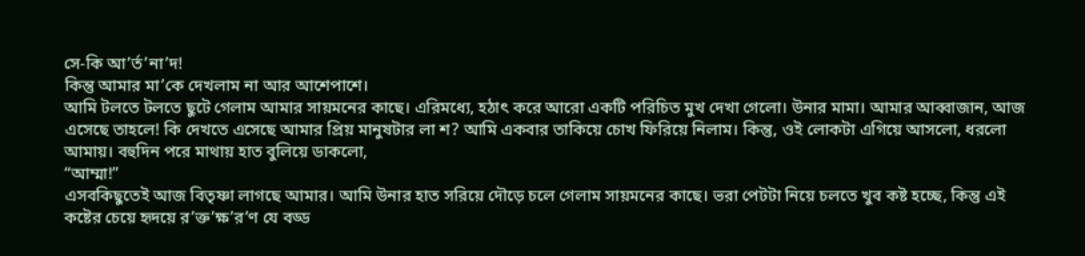সে-কি আ’র্ত’না’দ!
কিন্তু আমার মা’কে দেখলাম না আর আশেপাশে।
আমি টলতে টলতে ছুটে গেলাম আমার সায়মনের কাছে। এরিমধ্যে, হঠাৎ করে আরো একটি পরিচিত মুখ দেখা গেলো। উনার মামা। আমার আব্বাজান, আজ এসেছে তাহলে! কি দেখতে এসেছে আমার প্রিয় মানুষটার লা শ? আমি একবার তাকিয়ে চোখ ফিরিয়ে নিলাম। কিন্তু, ওই লোকটা এগিয়ে আসলো, ধরলো আমায়। বহুদিন পরে মাথায় হাত বুলিয়ে ডাকলো,
“আম্মা!”
এসবকিছুতেই আজ বিতৃষ্ণা লাগছে আমার। আমি উনার হাত সরিয়ে দৌড়ে চলে গেলাম সায়মনের কাছে। ভরা পেটটা নিয়ে চলতে খুব কষ্ট হচ্ছে, কিন্তু এই কষ্টের চেয়ে হৃদয়ে র’ক্ত’ক্ষ’র’ণ যে বড্ড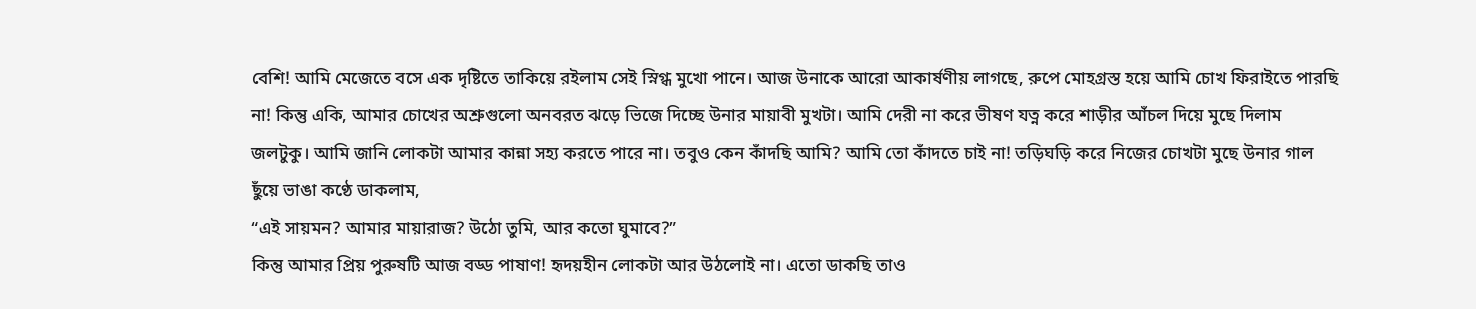বেশি! আমি মেজেতে বসে এক দৃষ্টিতে তাকিয়ে রইলাম সেই স্নিগ্ধ মুখো পানে। আজ উনাকে আরো আকার্ষণীয় লাগছে, রুপে মোহগ্রস্ত হয়ে আমি চোখ ফিরাইতে পারছি না! কিন্তু একি, আমার চোখের অশ্রুগুলো অনবরত ঝড়ে ভিজে দিচ্ছে উনার মায়াবী মুখটা। আমি দেরী না করে ভীষণ যত্ন করে শাড়ীর আঁচল দিয়ে মুছে দিলাম জলটুকু। আমি জানি লোকটা আমার কান্না সহ্য করতে পারে না। তবুও কেন কাঁদছি আমি? আমি তো কাঁদতে চাই না! তড়িঘড়ি করে নিজের চোখটা মুছে উনার গাল ছুঁয়ে ভাঙা কণ্ঠে ডাকলাম,
“এই সায়মন? আমার মায়ারাজ? উঠো তুমি, আর কতো ঘুমাবে?”
কিন্তু আমার প্রিয় পুরুষটি আজ বড্ড পাষাণ! হৃদয়হীন লোকটা আর উঠলোই না। এতো ডাকছি তাও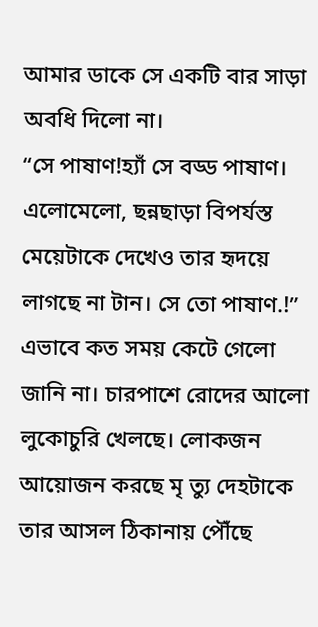আমার ডাকে সে একটি বার সাড়া অবধি দিলো না।
“সে পাষাণ!হ্যাঁ সে বড্ড পাষাণ।
এলোমেলো, ছন্নছাড়া বিপর্যস্ত মেয়েটাকে দেখেও তার হৃদয়ে লাগছে না টান। সে তো পাষাণ.!”
এভাবে কত সময় কেটে গেলো জানি না। চারপাশে রোদের আলো লুকোচুরি খেলছে। লোকজন আয়োজন করছে মৃ ত্যু দেহটাকে তার আসল ঠিকানায় পৌঁছে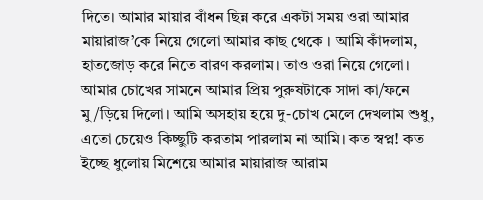দিতে। আমার মায়ার বাঁধন ছিন্ন করে একটা সময় ওরা আমার মায়ারাজ’কে নিয়ে গেলো আমার কাছ থেকে । আমি কাঁদলাম, হাতজোড় করে নিতে বারণ করলাম। তাও ওরা নিয়ে গেলো। আমার চোখের সামনে আমার প্রিয় পুরুষটাকে সাদা কা/ফনে মু/ড়িয়ে দিলো। আমি অসহায় হয়ে দু-চোখ মেলে দেখলাম শুধু, এতো চেয়েও কিচ্ছুটি করতাম পারলাম না আমি। কত স্বপ্ন! কত ইচ্ছে ধুলোয় মিশেয়ে আমার মায়ারাজ আরাম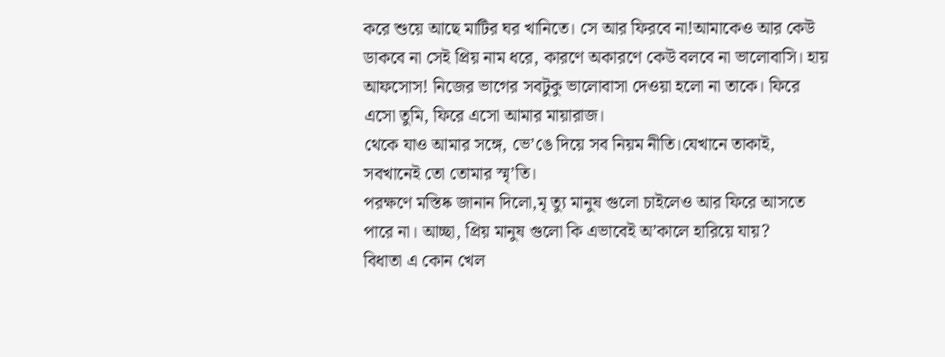করে শুয়ে আছে মাটির ঘর খানিতে। সে আর ফিরবে না!আমাকেও আর কেউ ডাকবে না সেই প্রিয় নাম ধরে, কারণে অকারণে কেউ বলবে না ভালোবাসি। হায় আফসোস! নিজের ভাগের সবটুকু ভালোবাসা দেওয়া হলো না তাকে। ফিরে এসো তুমি, ফিরে এসো আমার মায়ারাজ।
থেকে যাও আমার সঙ্গে, ভে’ঙে দিয়ে সব নিয়ম নীতি।যেখানে তাকাই, সবখানেই তো তোমার স্মৃ’তি।
পরক্ষণে মস্তিষ্ক জানান দিলো,মৃ ত্যু মানুষ গুলো চাইলেও আর ফিরে আসতে পারে না। আচ্ছা, প্রিয় মানুষ গুলো কি এভাবেই অ’কালে হারিয়ে যায়?
বিধাতা এ কোন খেল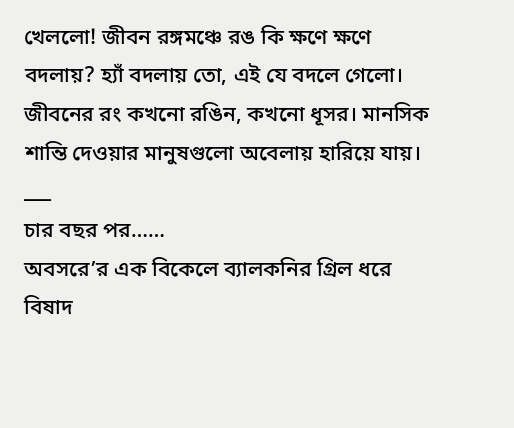খেললো! জীবন রঙ্গমঞ্চে রঙ কি ক্ষণে ক্ষণে বদলায়? হ্যাঁ বদলায় তো, এই যে বদলে গেলো। জীবনের রং কখনো রঙিন, কখনো ধূসর। মানসিক শান্তি দেওয়ার মানুষগুলো অবেলায় হারিয়ে যায়।
___
চার বছর পর……
অবসরে’র এক বিকেলে ব্যালকনির গ্রিল ধরে বিষাদ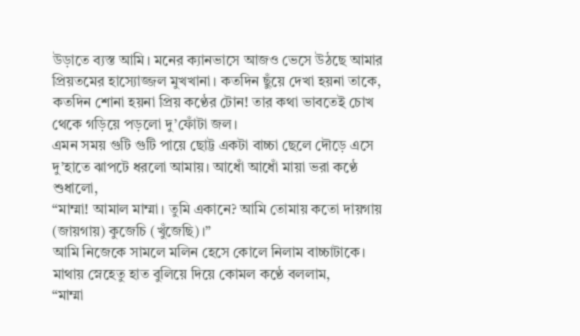উড়াতে ব্যস্ত আমি। মনের ক্যানভাসে আজও ভেসে উঠছে আমার প্রিয়তমের হাস্যোজ্জল মুখখানা। কতদিন ছুঁয়ে দেখা হয়না তাকে, কতদিন শোনা হয়না প্রিয় কণ্ঠের টোন! তার কথা ভাবতেই চোখ থেকে গড়িয়ে পড়লো দু’ফোঁটা জল।
এমন সময় গুটি গুটি পায়ে ছোট্ট একটা বাচ্চা ছেলে দৌড়ে এসে দু’হাতে ঝাপটে ধরলো আমায়। আধোঁ আধোঁ মায়া ভরা কণ্ঠে শুধালো,
“মাম্মা! আমাল মাম্মা। তুমি একানে? আমি তোমায় কতো দায়গায় (জায়গায়) কুজেচি (খুঁজেছি)।”
আমি নিজেকে সামলে মলিন হেসে কোলে নিলাম বাচ্চাটাকে। মাথায় স্নেহেতু হাত বুলিয়ে দিয়ে কোমল কণ্ঠে বললাম,
“মাম্মা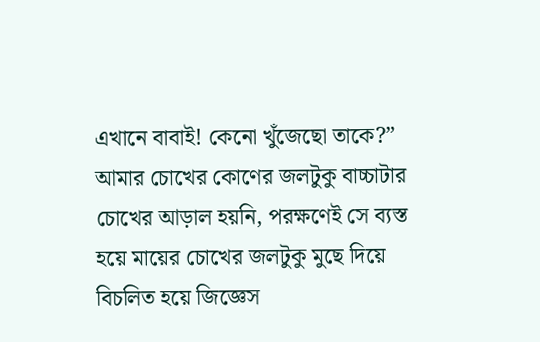এখানে বাবাই! কেনো খুঁজেছো তাকে?”
আমার চোখের কোণের জলটুকু বাচ্চাটার চোখের আড়াল হয়নি, পরক্ষণেই সে ব্যস্ত হয়ে মায়ের চোখের জলটুকু মুছে দিয়ে বিচলিত হয়ে জিজ্ঞেস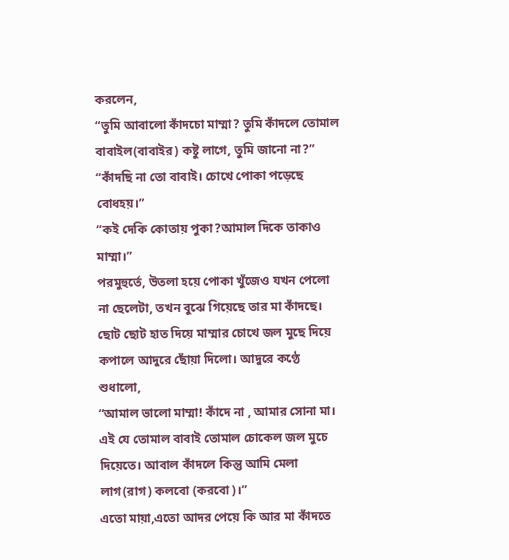করলেন,
“তুমি আবালো কাঁদচো মাম্মা? তুমি কাঁদলে তোমাল বাবাইল(বাবাইর) কষ্টু লাগে, তুমি জানো না?”
“কাঁদছি না তো বাবাই। চোখে পোকা পড়েছে বোধহয়।”
“কই দেকি কোতায় পুকা?আমাল দিকে তাকাও মাম্মা।”
পরমুহুর্তে, উতলা হয়ে পোকা খুঁজেও যখন পেলো না ছেলেটা, তখন বুঝে গিয়েছে তার মা কাঁদছে। ছোট ছোট হাত দিয়ে মাম্মার চোখে জল মুছে দিয়ে কপালে আদুরে ছোঁয়া দিলো। আদুরে কণ্ঠে শুধালো,
“আমাল ভালো মাম্মা! কাঁদে না , আমার সোনা মা। এই যে তোমাল বাবাই তোমাল চোকেল জল মুচে দিয়েতে। আবাল কাঁদলে কিন্তু আমি মেলা লাগ(রাগ) কলবো (করবো)।”
এতো মায়া,এতো আদর পেয়ে কি আর মা কাঁদতে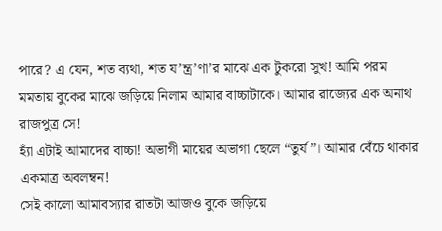পারে? এ যেন, শত ব্যথা, শত য’ন্ত্র’ণা’র মাঝে এক টুকরো সুখ! আমি পরম মমতায় বুকের মাঝে জড়িয়ে নিলাম আমার বাচ্চাটাকে। আমার রাজ্যের এক অনাথ রাজপুত্র সে!
হ্যাঁ এটাই আমাদের বাচ্চা! অভাগী মায়ের অভাগা ছেলে “তুর্য”। আমার বেঁচে থাকার একমাত্র অবলম্বন!
সেই কালো আমাবস্যার রাতটা আজও বুকে জড়িয়ে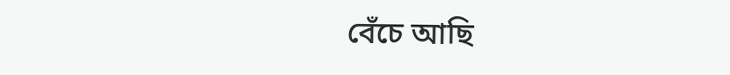বেঁচে আছি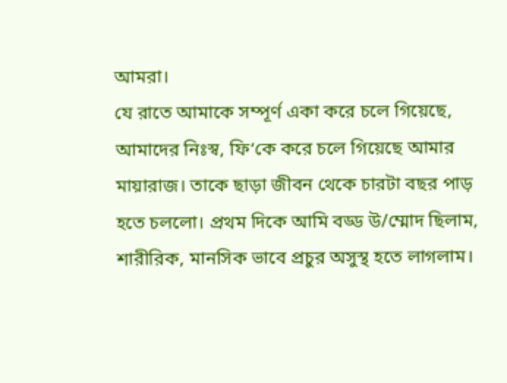আমরা।
যে রাতে আমাকে সম্পূর্ণ একা করে চলে গিয়েছে, আমাদের নিঃস্ব, ফি’কে করে চলে গিয়েছে আমার মায়ারাজ। তাকে ছাড়া জীবন থেকে চারটা বছর পাড় হতে চললো। প্রথম দিকে আমি বড্ড উ/ম্মোদ ছিলাম, শারীরিক, মানসিক ভাবে প্রচুর অসুস্থ হতে লাগলাম।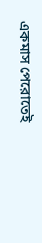একমাস পেরোতেই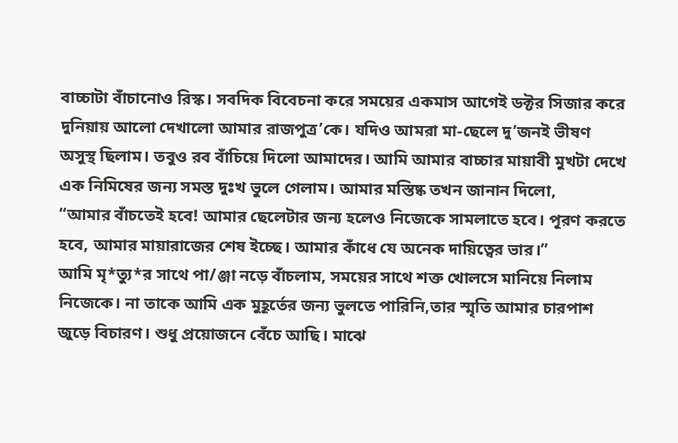বাচ্চাটা বাঁচানোও রিস্ক। সবদিক বিবেচনা করে সময়ের একমাস আগেই ডক্টর সিজার করে দুনিয়ায় আলো দেখালো আমার রাজপুত্র’কে। যদিও আমরা মা-ছেলে দু’জনই ভীষণ অসুস্থ ছিলাম। তবুও রব বাঁচিয়ে দিলো আমাদের। আমি আমার বাচ্চার মায়াবী মুখটা দেখে এক নিমিষের জন্য সমস্ত দুঃখ ভুলে গেলাম। আমার মস্তিষ্ক তখন জানান দিলো,
“আমার বাঁচতেই হবে! আমার ছেলেটার জন্য হলেও নিজেকে সামলাতে হবে। পূরণ করতে হবে, আমার মায়ারাজের শেষ ইচ্ছে। আমার কাঁধে যে অনেক দায়িত্বের ভার।”
আমি মৃ*ত্যু*র সাথে পা/ঞ্জা নড়ে বাঁচলাম, সময়ের সাথে শক্ত খোলসে মানিয়ে নিলাম নিজেকে। না তাকে আমি এক মুহূর্তের জন্য ভুলতে পারিনি,তার স্মৃতি আমার চারপাশ জুড়ে বিচারণ। শুধু প্রয়োজনে বেঁচে আছি। মাঝে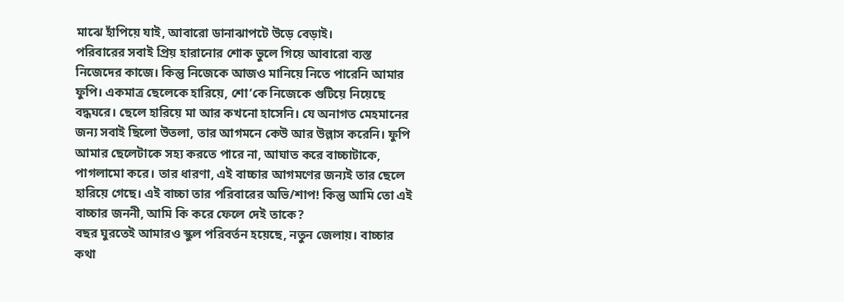মাঝে হাঁপিয়ে যাই, আবারো ডানাঝাপটে উড়ে বেড়াই।
পরিবারের সবাই প্রিয় হারানোর শোক ভুলে গিয়ে আবারো ব্যস্ত নিজেদের কাজে। কিন্তু নিজেকে আজও মানিয়ে নিতে পারেনি আমার ফুপি। একমাত্র ছেলেকে হারিয়ে, শো’কে নিজেকে গুটিয়ে নিয়েছে বদ্ধঘরে। ছেলে হারিয়ে মা আর কখনো হাসেনি। যে অনাগত মেহমানের জন্য সবাই ছিলো উতলা, তার আগমনে কেউ আর উল্লাস করেনি। ফুপি আমার ছেলেটাকে সহ্য করতে পারে না, আঘাত করে বাচ্চাটাকে, পাগলামো করে। তার ধারণা, এই বাচ্চার আগমণের জন্যই তার ছেলে হারিয়ে গেছে। এই বাচ্চা তার পরিবারের অভি/শাপ! কিন্তু আমি তো এই বাচ্চার জননী, আমি কি করে ফেলে দেই তাকে?
বছর ঘুরতেই আমারও স্কুল পরিবর্তন হয়েছে, নতুন জেলায়। বাচ্চার কথা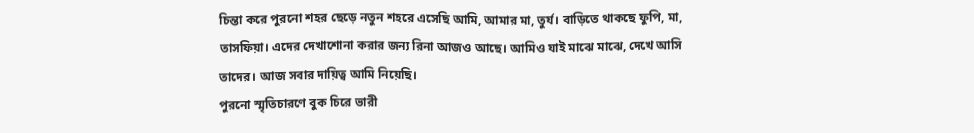চিন্তা করে পুরনো শহর ছেড়ে নতুন শহরে এসেছি আমি, আমার মা, তুর্য। বাড়িতে থাকছে ফুপি, মা, তাসফিয়া। এদের দেখাশোনা করার জন্য রিনা আজও আছে। আমিও যাই মাঝে মাঝে, দেখে আসি তাদের। আজ সবার দায়িত্ব আমি নিয়েছি।
পুরনো স্মৃতিচারণে বুক চিরে ভারী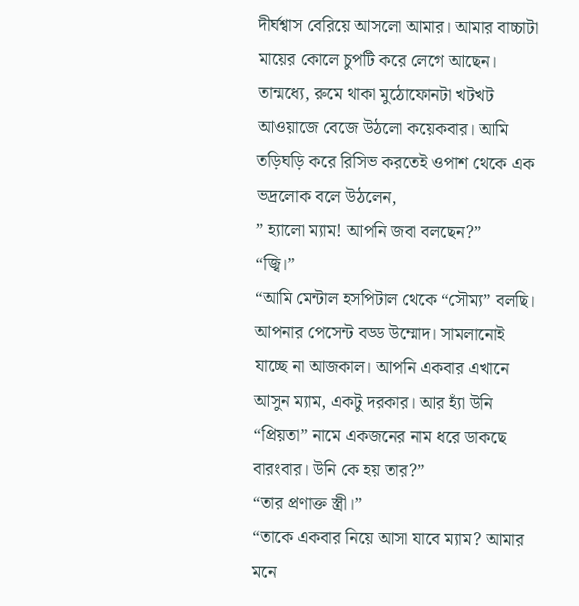দীর্ঘশ্বাস বেরিয়ে আসলো আমার। আমার বাচ্চাটা মায়ের কোলে চুপটি করে লেগে আছেন। তান্মধ্যে, রুমে থাকা মুঠোফোনটা খটখট আওয়াজে বেজে উঠলো কয়েকবার। আমি তড়িঘড়ি করে রিসিভ করতেই ওপাশ থেকে এক ভদ্রলোক বলে উঠলেন,
” হ্যালো ম্যাম! আপনি জবা বলছেন?”
“জ্বি।”
“আমি মেন্টাল হসপিটাল থেকে “সৌম্য” বলছি। আপনার পেসেন্ট বড্ড উম্মোদ। সামলানোই যাচ্ছে না আজকাল। আপনি একবার এখানে আসুন ম্যাম, একটু দরকার। আর হ্যাঁ উনি “প্রিয়তা” নামে একজনের নাম ধরে ডাকছে বারংবার। উনি কে হয় তার?”
“তার প্রণাক্ত স্ত্রী।”
“তাকে একবার নিয়ে আসা যাবে ম্যাম? আমার মনে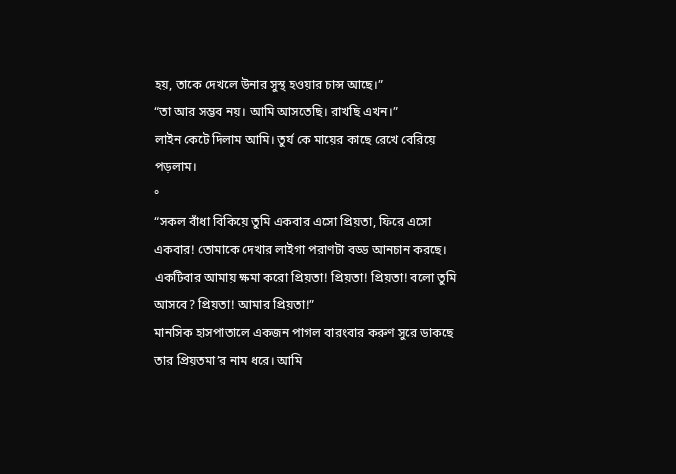হয়, তাকে দেখলে উনার সুস্থ হওয়ার চান্স আছে।”
“তা আর সম্ভব নয়। আমি আসতেছি। রাখছি এখন।”
লাইন কেটে দিলাম আমি। তুর্য কে মায়ের কাছে রেখে বেরিয়ে পড়লাম।
°
“সকল বাঁধা বিকিয়ে তুমি একবার এসো প্রিয়তা, ফিরে এসো একবার! তোমাকে দেখার লাইগা পরাণটা বড্ড আনচান করছে। একটিবার আমায় ক্ষমা করো প্রিয়তা! প্রিয়তা! প্রিয়তা! বলো তুমি আসবে? প্রিয়তা! আমার প্রিয়তা!”
মানসিক হাসপাতালে একজন পাগল বারংবার করুণ সুরে ডাকছে তার প্রিয়তমা’র নাম ধরে। আমি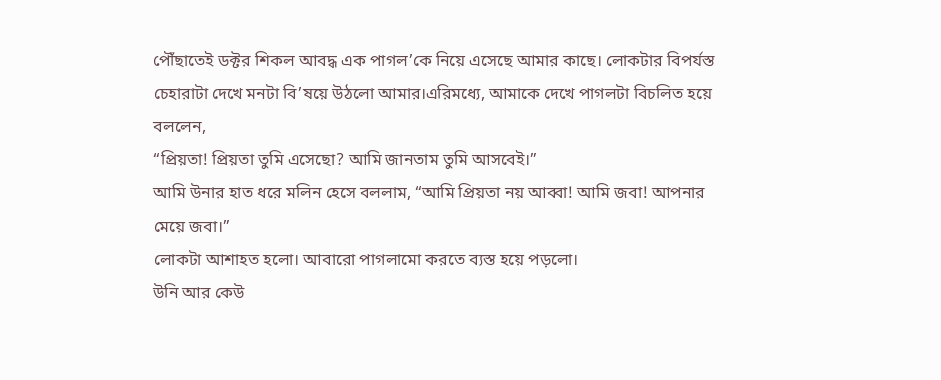পৌঁছাতেই ডক্টর শিকল আবদ্ধ এক পাগল’কে নিয়ে এসেছে আমার কাছে। লোকটার বিপর্যস্ত চেহারাটা দেখে মনটা বি’ষয়ে উঠলো আমার।এরিমধ্যে, আমাকে দেখে পাগলটা বিচলিত হয়ে বললেন,
“প্রিয়তা! প্রিয়তা তুমি এসেছো? আমি জানতাম তুমি আসবেই।”
আমি উনার হাত ধরে মলিন হেসে বললাম, “আমি প্রিয়তা নয় আব্বা! আমি জবা! আপনার মেয়ে জবা।”
লোকটা আশাহত হলো। আবারো পাগলামো করতে ব্যস্ত হয়ে পড়লো।
উনি আর কেউ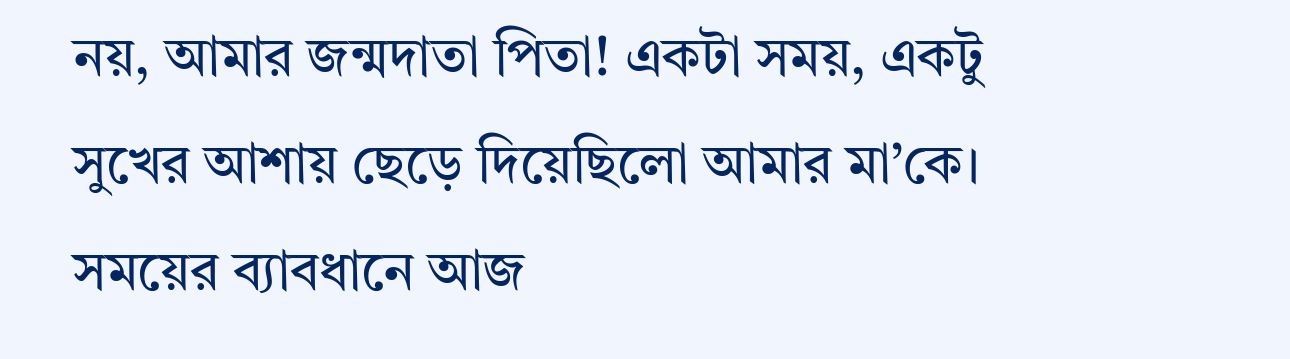নয়, আমার জন্মদাতা পিতা! একটা সময়, একটু সুখের আশায় ছেড়ে দিয়েছিলো আমার মা’কে। সময়ের ব্যাবধানে আজ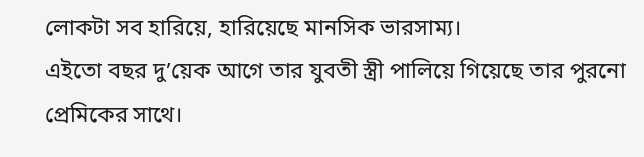লোকটা সব হারিয়ে, হারিয়েছে মানসিক ভারসাম্য।
এইতো বছর দু’য়েক আগে তার যুবতী স্ত্রী পালিয়ে গিয়েছে তার পুরনো প্রেমিকের সাথে।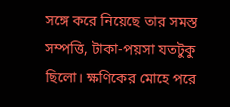সঙ্গে করে নিয়েছে তার সমস্ত সম্পত্তি, টাকা-পয়সা যতটুকু ছিলো। ক্ষণিকের মোহে পরে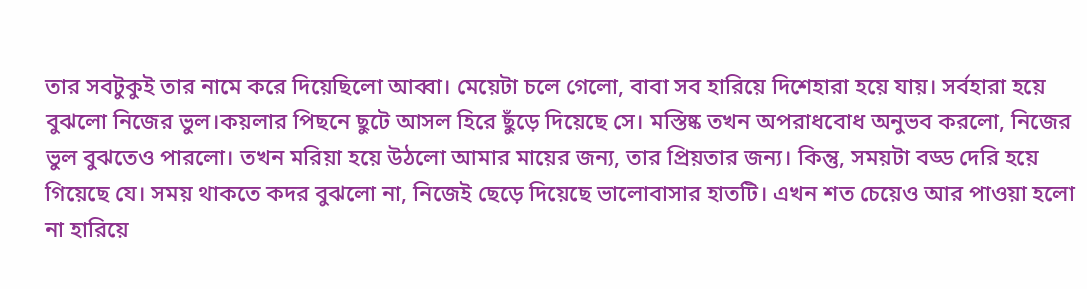তার সবটুকুই তার নামে করে দিয়েছিলো আব্বা। মেয়েটা চলে গেলো, বাবা সব হারিয়ে দিশেহারা হয়ে যায়। সর্বহারা হয়ে বুঝলো নিজের ভুল।কয়লার পিছনে ছুটে আসল হিরে ছুঁড়ে দিয়েছে সে। মস্তিষ্ক তখন অপরাধবোধ অনুভব করলো, নিজের ভুল বুঝতেও পারলো। তখন মরিয়া হয়ে উঠলো আমার মায়ের জন্য, তার প্রিয়তার জন্য। কিন্তু, সময়টা বড্ড দেরি হয়ে গিয়েছে যে। সময় থাকতে কদর বুঝলো না, নিজেই ছেড়ে দিয়েছে ভালোবাসার হাতটি। এখন শত চেয়েও আর পাওয়া হলো না হারিয়ে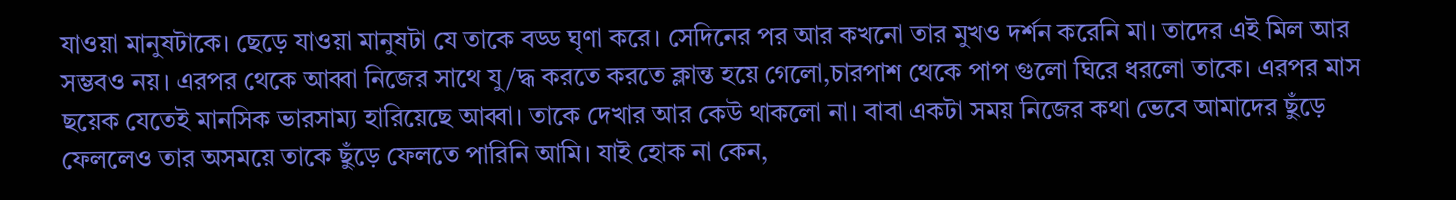যাওয়া মানুষটাকে। ছেড়ে যাওয়া মানুষটা যে তাকে বড্ড ঘৃণা করে। সেদিনের পর আর কখনো তার মুখও দর্শন করেনি মা। তাদের এই মিল আর সম্ভবও নয়। এরপর থেকে আব্বা নিজের সাথে যু/দ্ধ করতে করতে ক্লান্ত হয়ে গেলো,চারপাশ থেকে পাপ গুলো ঘিরে ধরলো তাকে। এরপর মাস ছয়েক যেতেই মানসিক ভারসাম্য হারিয়েছে আব্বা। তাকে দেখার আর কেউ থাকলো না। বাবা একটা সময় নিজের কথা ভেবে আমাদের ছুঁড়ে ফেললেও তার অসময়ে তাকে ছুঁড়ে ফেলতে পারিনি আমি। যাই হোক না কেন,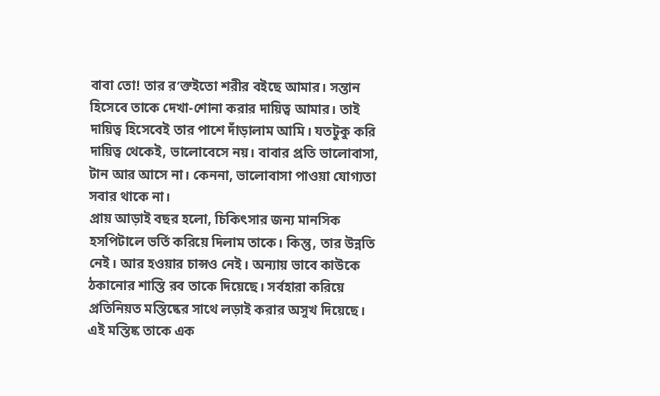বাবা তো! তার র’ক্তইতো শরীর বইছে আমার। সন্তান হিসেবে তাকে দেখা-শোনা করার দায়িত্ব আমার। তাই দায়িত্ব হিসেবেই তার পাশে দাঁড়ালাম আমি। যতটুকু করি দায়িত্ব থেকেই, ভালোবেসে নয়। বাবার প্রতি ভালোবাসা, টান আর আসে না। কেননা, ভালোবাসা পাওয়া যোগ্যতা সবার থাকে না।
প্রায় আড়াই বছর হলো, চিকিৎসার জন্য মানসিক হসপিটালে ভর্তি করিয়ে দিলাম তাকে। কিন্তু, তার উন্নতি নেই। আর হওয়ার চান্সও নেই। অন্যায় ভাবে কাউকে ঠকানোর শাস্তি রব তাকে দিয়েছে। সর্বহারা করিয়ে প্রতিনিয়ত মস্তিষ্কের সাথে লড়াই করার অসুখ দিয়েছে। এই মস্তিষ্ক তাকে এক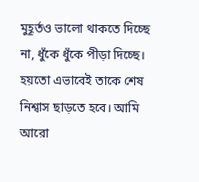মুহূর্তও ভালো থাকতে দিচ্ছে না, ধুঁকে ধুঁকে পীড়া দিচ্ছে। হয়তো এভাবেই তাকে শেষ নিশ্বাস ছাড়তে হবে। আমি আরো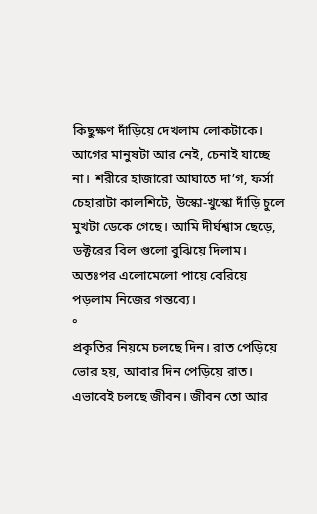কিছুক্ষণ দাঁড়িয়ে দেখলাম লোকটাকে। আগের মানুষটা আর নেই, চেনাই যাচ্ছে না। শরীরে হাজারো আঘাতে দা’গ, ফর্সা চেহারাটা কালশিটে, উস্কো-খুস্কো দাঁড়ি চুলে মুখটা ডেকে গেছে। আমি দীর্ঘশ্বাস ছেড়ে, ডক্টরের বিল গুলো বুঝিয়ে দিলাম। অতঃপর এলোমেলো পায়ে বেরিয়ে পড়লাম নিজের গন্তব্যে।
°
প্রকৃতির নিয়মে চলছে দিন। রাত পেড়িয়ে ভোর হয়, আবার দিন পেড়িয়ে রাত। এভাবেই চলছে জীবন। জীবন তো আর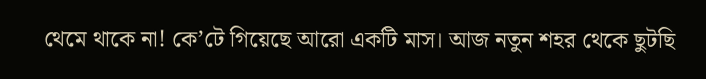থেমে থাকে না! কে’টে গিয়েছে আরো একটি মাস। আজ নতুন শহর থেকে ছুটছি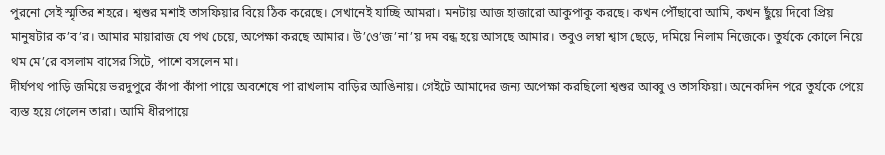পুরনো সেই স্মৃতির শহরে। শ্বশুর মশাই তাসফিয়ার বিয়ে ঠিক করেছে। সেখানেই যাচ্ছি আমরা। মনটায় আজ হাজারো আকুপাকু করছে। কখন পৌঁছাবো আমি, কখন ছুঁয়ে দিবো প্রিয় মানুষটার ক’ব’র। আমার মায়ারাজ যে পথ চেয়ে, অপেক্ষা করছে আমার। উ’ওে’জ’না’য় দম বন্ধ হয়ে আসছে আমার। তবুও লম্বা শ্বাস ছেড়ে, দমিয়ে নিলাম নিজেকে। তুর্যকে কোলে নিয়ে থম মে’রে বসলাম বাসের সিটে, পাশে বসলেন মা।
দীর্ঘপথ পাড়ি জমিয়ে ভরদুপুরে কাঁপা কাঁপা পায়ে অবশেষে পা রাখলাম বাড়ির আঙিনায়। গেইটে আমাদের জন্য অপেক্ষা করছিলো শ্বশুর আব্বু ও তাসফিয়া। অনেকদিন পরে তুর্যকে পেয়ে ব্যস্ত হয়ে গেলেন তারা। আমি ধীরপায়ে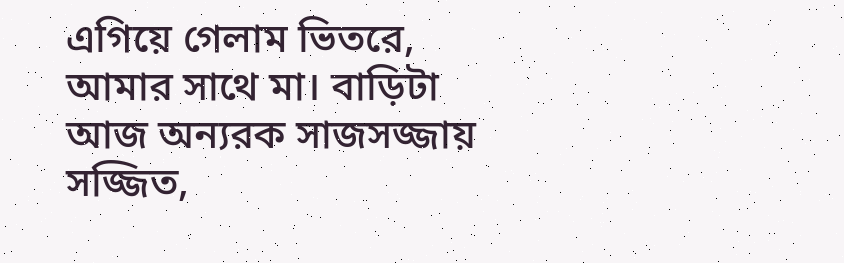এগিয়ে গেলাম ভিতরে, আমার সাথে মা। বাড়িটা আজ অন্যরক সাজসজ্জায় সজ্জিত,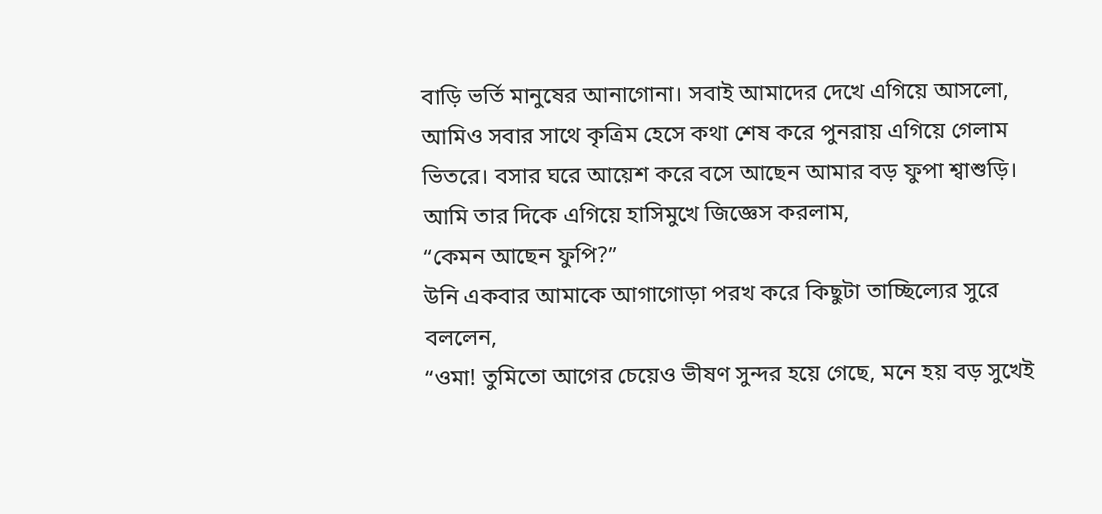বাড়ি ভর্তি মানুষের আনাগোনা। সবাই আমাদের দেখে এগিয়ে আসলো, আমিও সবার সাথে কৃত্রিম হেসে কথা শেষ করে পুনরায় এগিয়ে গেলাম ভিতরে। বসার ঘরে আয়েশ করে বসে আছেন আমার বড় ফুপা শ্বাশুড়ি। আমি তার দিকে এগিয়ে হাসিমুখে জিজ্ঞেস করলাম,
“কেমন আছেন ফুপি?”
উনি একবার আমাকে আগাগোড়া পরখ করে কিছুটা তাচ্ছিল্যের সুরে বললেন,
“ওমা! তুমিতো আগের চেয়েও ভীষণ সুন্দর হয়ে গেছে, মনে হয় বড় সুখেই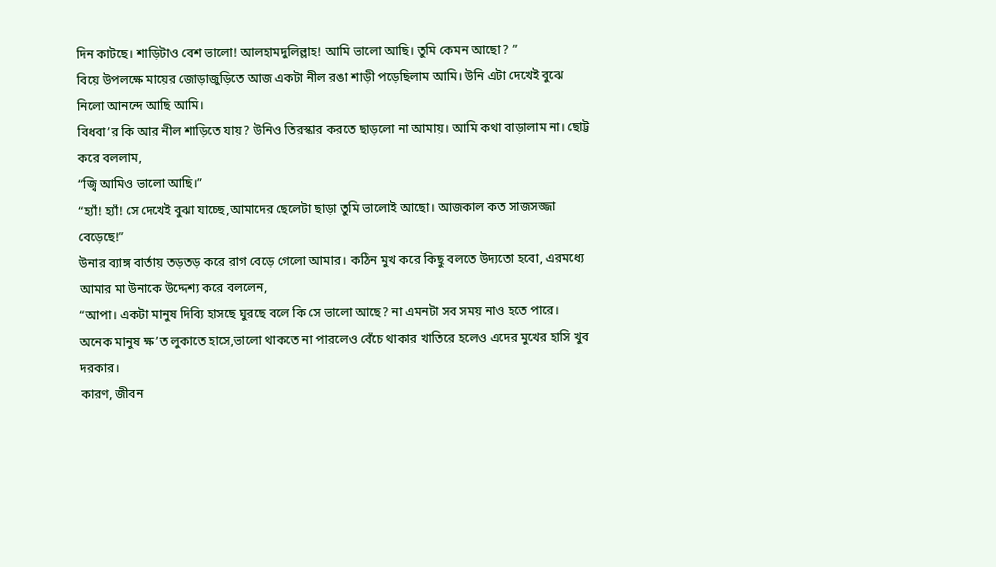দিন কাটছে। শাড়িটাও বেশ ভালো! আলহামদুলিল্লাহ! আমি ভালো আছি। তুমি কেমন আছো? ”
বিয়ে উপলক্ষে মায়ের জোড়াজুড়িতে আজ একটা নীল রঙা শাড়ী পড়েছিলাম আমি। উনি এটা দেখেই বুঝে নিলো আনন্দে আছি আমি।
বিধবা’র কি আর নীল শাড়িতে যায়? উনিও তিরস্কার করতে ছাড়লো না আমায়। আমি কথা বাড়ালাম না। ছোট্ট করে বললাম,
“জ্বি আমিও ভালো আছি।”
“হ্যাঁ! হ্যাঁ! সে দেখেই বুঝা যাচ্ছে,আমাদের ছেলেটা ছাড়া তুমি ভালোই আছো। আজকাল কত সাজসজ্জা বেড়েছে!”
উনার ব্যাঙ্গ বার্তায় তড়তড় করে রাগ বেড়ে গেলো আমার। কঠিন মুখ করে কিছু বলতে উদ্যতো হবো, এরমধ্যে আমার মা উনাকে উদ্দেশ্য করে বললেন,
“আপা। একটা মানুষ দিব্যি হাসছে ঘুরছে বলে কি সে ভালো আছে? না এমনটা সব সময় নাও হতে পারে।
অনেক মানুষ ক্ষ’ত লুকাতে হাসে,ভালো থাকতে না পারলেও বেঁচে থাকার খাতিরে হলেও এদের মুখের হাসি খুব দরকার।
কারণ, জীবন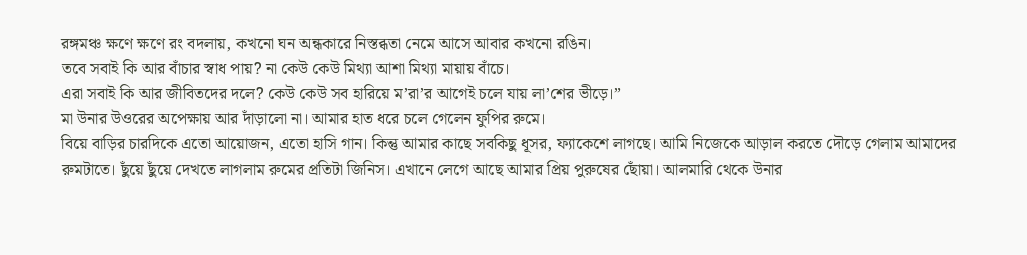রঙ্গমঞ্চ ক্ষণে ক্ষণে রং বদলায়, কখনো ঘন অন্ধকারে নিস্তব্ধতা নেমে আসে আবার কখনো রঙিন।
তবে সবাই কি আর বাঁচার স্বাধ পায়? না কেউ কেউ মিথ্যা আশা মিথ্যা মায়ায় বাঁচে।
এরা সবাই কি আর জীবিতদের দলে? কেউ কেউ সব হারিয়ে ম’রা’র আগেই চলে যায় লা’শের ভীড়ে।”
মা উনার উওরের অপেক্ষায় আর দাঁড়ালো না। আমার হাত ধরে চলে গেলেন ফুপির রুমে।
বিয়ে বাড়ির চারদিকে এতো আয়োজন, এতো হাসি গান। কিন্তু আমার কাছে সবকিছু ধূসর, ফ্যাকেশে লাগছে। আমি নিজেকে আড়াল করতে দৌড়ে গেলাম আমাদের রুমটাতে। ছুঁয়ে ছুঁয়ে দেখতে লাগলাম রুমের প্রতিটা জিনিস। এখানে লেগে আছে আমার প্রিয় পুরুষের ছোঁয়া। আলমারি থেকে উনার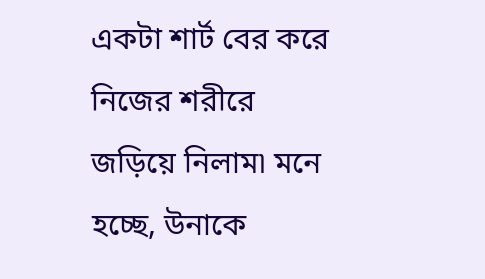একটা শার্ট বের করে নিজের শরীরে জড়িয়ে নিলাম৷ মনে হচ্ছে, উনাকে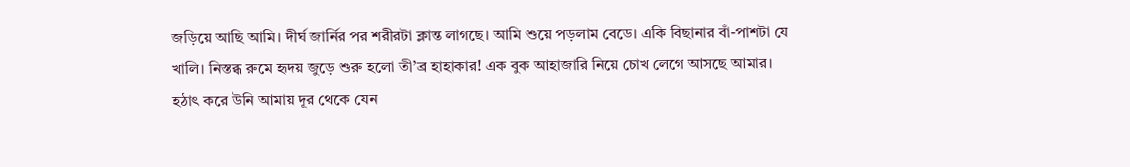জড়িয়ে আছি আমি। দীর্ঘ জার্নির পর শরীরটা ক্লান্ত লাগছে। আমি শুয়ে পড়লাম বেডে। একি বিছানার বাঁ-পাশটা যে খালি। নিস্তব্ধ রুমে হৃদয় জুড়ে শুরু হলো তী’ব্র হাহাকার! এক বুক আহাজারি নিয়ে চোখ লেগে আসছে আমার। হঠাৎ করে উনি আমায় দূর থেকে যেন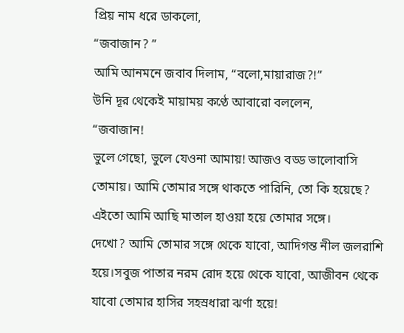প্রিয় নাম ধরে ডাকলো,
“জবাজান? ”
আমি আনমনে জবাব দিলাম, “বলো,মায়ারাজ?!”
উনি দূর থেকেই মায়াময় কণ্ঠে আবারো বললেন,
“জবাজান!
ভুলে গেছো, ভুলে যেওনা আমায়! আজও বড্ড ভালোবাসি তোমায়। আমি তোমার সঙ্গে থাকতে পারিনি, তো কি হয়েছে? এইতো আমি আছি মাতাল হাওয়া হয়ে তোমার সঙ্গে।
দেখো? আমি তোমার সঙ্গে থেকে যাবো, আদিগন্ত নীল জলরাশি হয়ে।সবুজ পাতার নরম রোদ হয়ে থেকে যাবো, আজীবন থেকে যাবো তোমার হাসির সহস্রধারা ঝর্ণা হয়ে!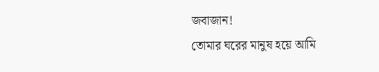জবাজান!
তোমার ঘরের মানুষ হয়ে আমি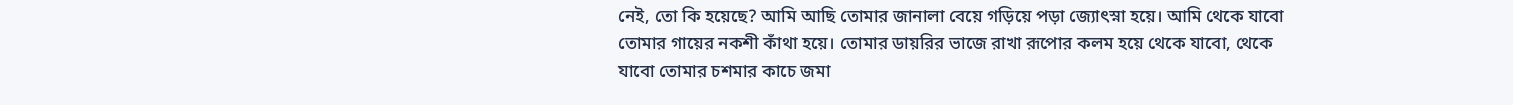নেই, তো কি হয়েছে? আমি আছি তোমার জানালা বেয়ে গড়িয়ে পড়া জ্যোৎস্না হয়ে। আমি থেকে যাবো তোমার গায়ের নকশী কাঁথা হয়ে। তোমার ডায়রির ভাজে রাখা রূপোর কলম হয়ে থেকে যাবো, থেকে যাবো তোমার চশমার কাচে জমা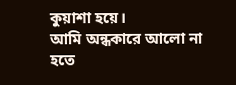কুয়াশা হয়ে।
আমি অন্ধকারে আলো না হতে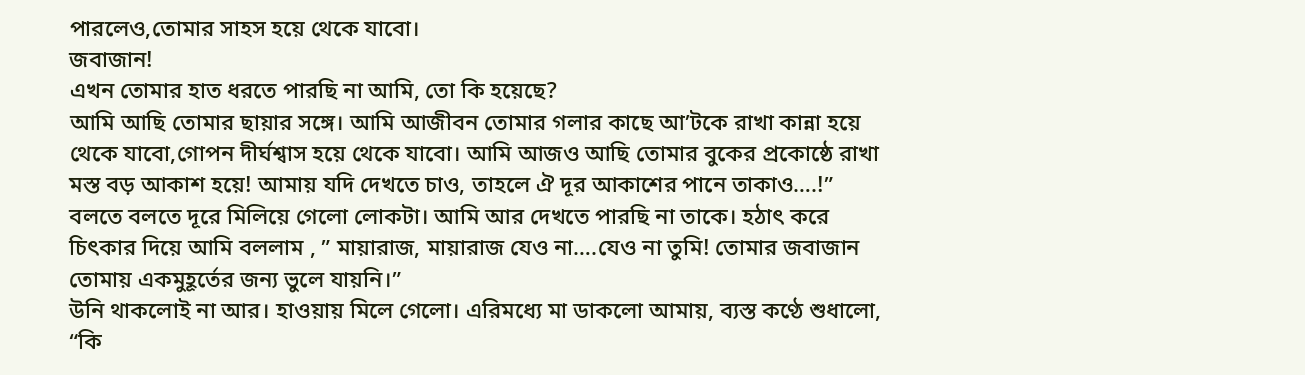পারলেও,তোমার সাহস হয়ে থেকে যাবো।
জবাজান!
এখন তোমার হাত ধরতে পারছি না আমি, তো কি হয়েছে?
আমি আছি তোমার ছায়ার সঙ্গে। আমি আজীবন তোমার গলার কাছে আ’টকে রাখা কান্না হয়ে থেকে যাবো,গোপন দীর্ঘশ্বাস হয়ে থেকে যাবো। আমি আজও আছি তোমার বুকের প্রকোষ্ঠে রাখা মস্ত বড় আকাশ হয়ে! আমায় যদি দেখতে চাও, তাহলে ঐ দূর আকাশের পানে তাকাও….!”
বলতে বলতে দূরে মিলিয়ে গেলো লোকটা। আমি আর দেখতে পারছি না তাকে। হঠাৎ করে চিৎকার দিয়ে আমি বললাম , ” মায়ারাজ, মায়ারাজ যেও না….যেও না তুমি! তোমার জবাজান তোমায় একমুহূর্তের জন্য ভুলে যায়নি।”
উনি থাকলোই না আর। হাওয়ায় মিলে গেলো। এরিমধ্যে মা ডাকলো আমায়, ব্যস্ত কণ্ঠে শুধালো,
“কি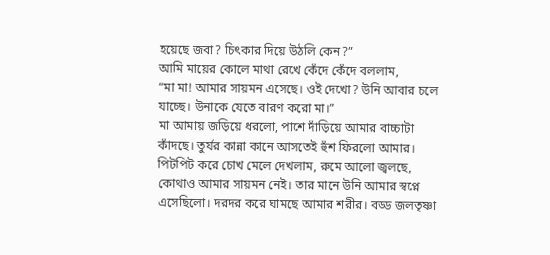হয়েছে জবা? চিৎকার দিয়ে উঠলি কেন?”
আমি মায়ের কোলে মাথা রেখে কেঁদে কেঁদে বললাম,
“মা মা! আমার সায়মন এসেছে। ওই দেখো? উনি আবার চলে যাচ্ছে। উনাকে যেতে বারণ করো মা।”
মা আমায় জড়িয়ে ধরলো, পাশে দাঁড়িয়ে আমার বাচ্চাটা কাঁদছে। তুর্যর কান্না কানে আসতেই হুঁশ ফিরলো আমার। পিটপিট করে চোখ মেলে দেখলাম, রুমে আলো জ্বলছে, কোথাও আমার সায়মন নেই। তার মানে উনি আমার স্বপ্নে এসেছিলো। দরদর করে ঘামছে আমার শরীর। বড্ড জলতৃষ্ণা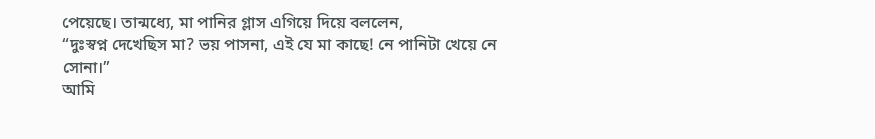পেয়েছে। তান্মধ্যে, মা পানির গ্লাস এগিয়ে দিয়ে বললেন,
“দুঃস্বপ্ন দেখেছিস মা? ভয় পাসনা, এই যে মা কাছে! নে পানিটা খেয়ে নে সোনা।”
আমি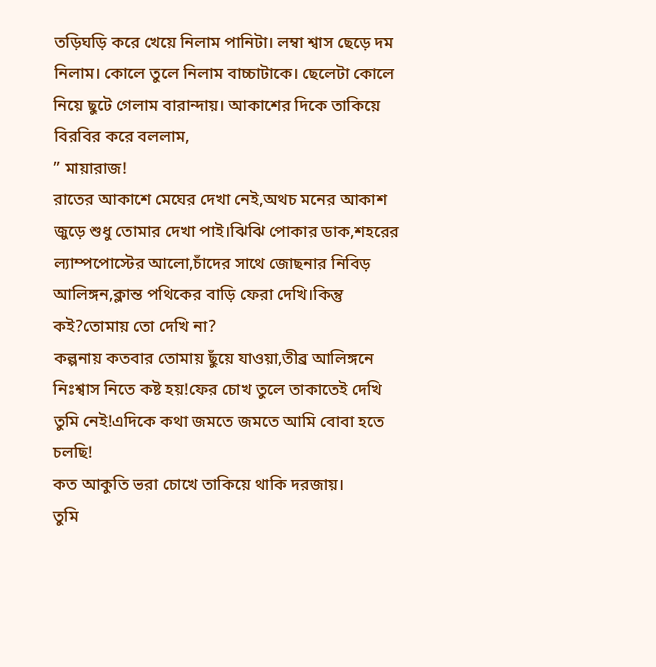তড়িঘড়ি করে খেয়ে নিলাম পানিটা। লম্বা শ্বাস ছেড়ে দম নিলাম। কোলে তুলে নিলাম বাচ্চাটাকে। ছেলেটা কোলে নিয়ে ছুটে গেলাম বারান্দায়। আকাশের দিকে তাকিয়ে বিরবির করে বললাম,
” মায়ারাজ!
রাতের আকাশে মেঘের দেখা নেই,অথচ মনের আকাশ জুড়ে শুধু তোমার দেখা পাই।ঝিঝি পোকার ডাক,শহরের ল্যাম্পপোস্টের আলো,চাঁদের সাথে জোছনার নিবিড় আলিঙ্গন,ক্লান্ত পথিকের বাড়ি ফেরা দেখি।কিন্তু কই?তোমায় তো দেখি না?
কল্পনায় কতবার তোমায় ছুঁয়ে যাওয়া,তীব্র আলিঙ্গনে নিঃশ্বাস নিতে কষ্ট হয়!ফের চোখ তুলে তাকাতেই দেখি তুমি নেই!এদিকে কথা জমতে জমতে আমি বোবা হতে চলছি!
কত আকুতি ভরা চোখে তাকিয়ে থাকি দরজায়।
তুমি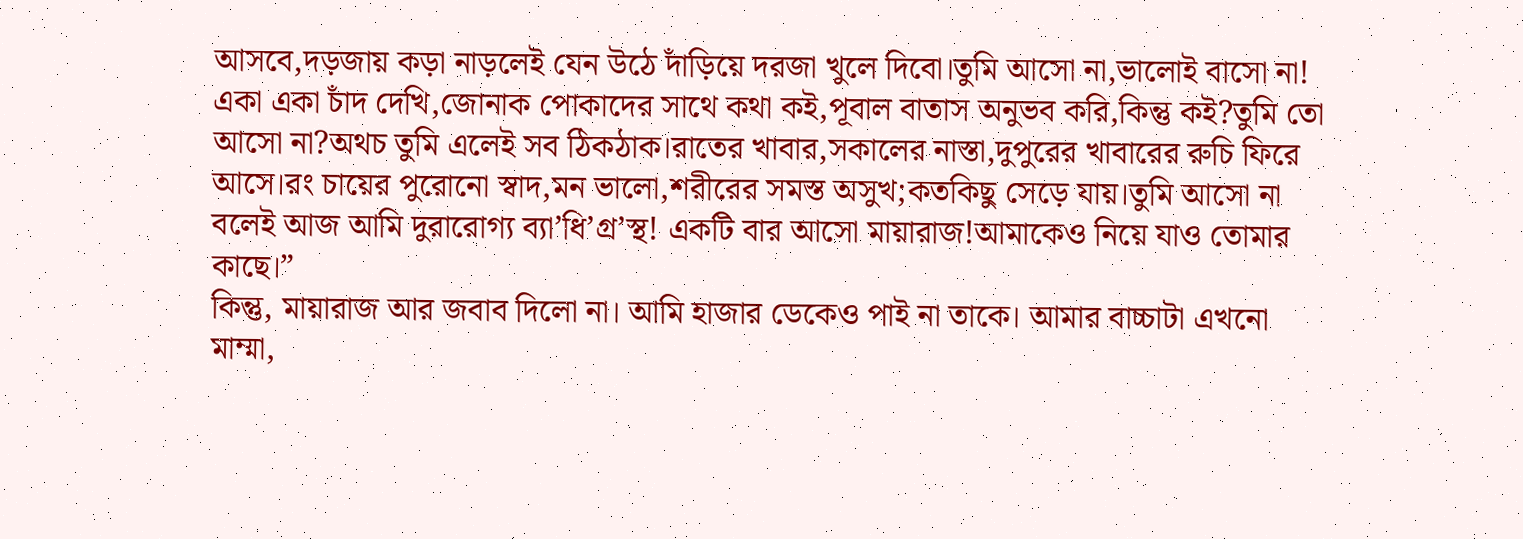আসবে,দড়জায় কড়া নাড়লেই যেন উঠে দাঁড়িয়ে দরজা খুলে দিবো।তুমি আসো না,ভালোই বাসো না!
একা একা চাঁদ দেখি,জোনাক পোকাদের সাথে কথা কই,পূবাল বাতাস অনুভব করি,কিন্তু কই?তুমি তো আসো না?অথচ তুমি এলেই সব ঠিকঠাক।রাতের খাবার,সকালের নাস্তা,দুপুরের খাবারের রুচি ফিরে আসে।রং চায়ের পুরোনো স্বাদ,মন ভালো,শরীরের সমস্ত অসুখ;কতকিছু সেড়ে যায়।তুমি আসো না বলেই আজ আমি দুরারোগ্য ব্যা’ধি’গ্র’স্থ! একটি বার আসো মায়ারাজ!আমাকেও নিয়ে যাও তোমার কাছে।”
কিন্তু, মায়ারাজ আর জবাব দিলো না। আমি হাজার ডেকেও পাই না তাকে। আমার বাচ্চাটা এখনো মাম্মা,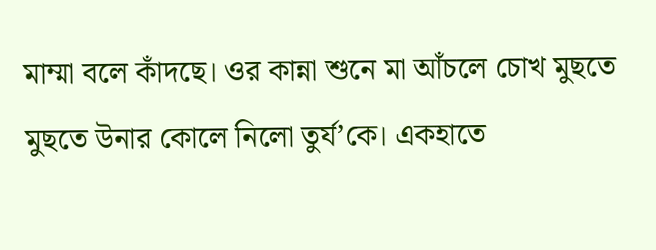মাম্মা বলে কাঁদছে। ওর কান্না শুনে মা আঁচলে চোখ মুছতে মুছতে উনার কোলে নিলো তুর্য’কে। একহাতে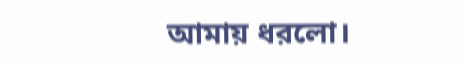আমায় ধরলো।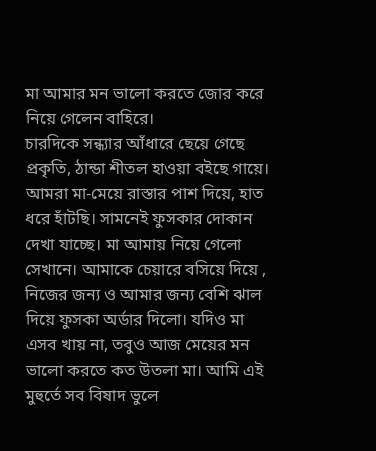মা আমার মন ভালো করতে জোর করে নিয়ে গেলেন বাহিরে।
চারদিকে সন্ধ্যার আঁধারে ছেয়ে গেছে প্রকৃতি, ঠান্ডা শীতল হাওয়া বইছে গায়ে। আমরা মা-মেয়ে রাস্তার পাশ দিয়ে, হাত ধরে হাঁটছি। সামনেই ফুসকার দোকান দেখা যাচ্ছে। মা আমায় নিয়ে গেলো সেখানে। আমাকে চেয়ারে বসিয়ে দিয়ে , নিজের জন্য ও আমার জন্য বেশি ঝাল দিয়ে ফুসকা অর্ডার দিলো। যদিও মা এসব খায় না, তবুও আজ মেয়ের মন ভালো করতে কত উতলা মা। আমি এই মুহুর্তে সব বিষাদ ভুলে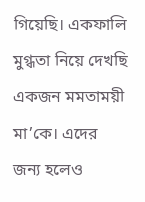গিয়েছি। একফালি মুগ্ধতা নিয়ে দেখছি একজন মমতাময়ী মা’কে। এদের জন্য হলেও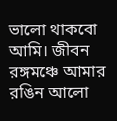ভালো থাকবো আমি। জীবন রঙ্গমঞ্চে আমার রঙিন আলো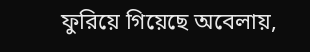ফুরিয়ে গিয়েছে অবেলায়,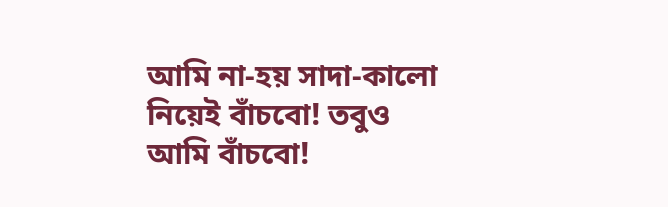আমি না-হয় সাদা-কালো নিয়েই বাঁচবো! তবুও আমি বাঁচবো!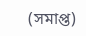(সমাপ্ত)